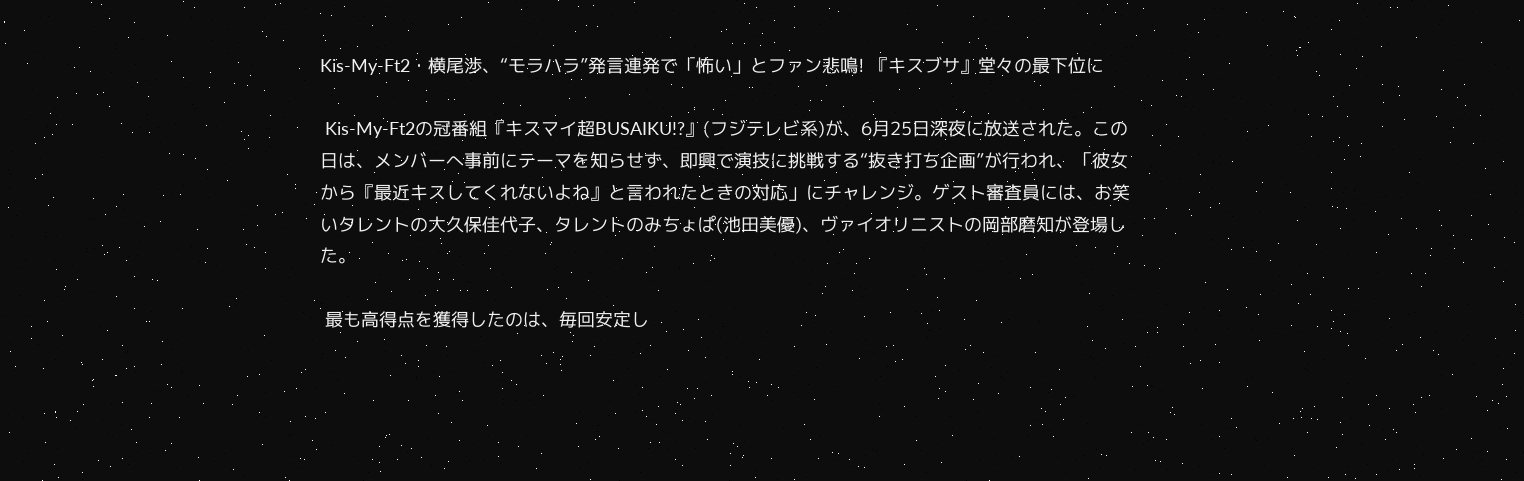Kis-My-Ft2・横尾渉、“モラハラ”発言連発で「怖い」とファン悲鳴! 『キスブサ』堂々の最下位に

 Kis-My-Ft2の冠番組『キスマイ超BUSAIKU!?』(フジテレビ系)が、6月25日深夜に放送された。この日は、メンバーへ事前にテーマを知らせず、即興で演技に挑戦する“抜き打ち企画”が行われ、「彼女から『最近キスしてくれないよね』と言われたときの対応」にチャレンジ。ゲスト審査員には、お笑いタレントの大久保佳代子、タレントのみちょぱ(池田美優)、ヴァイオリニストの岡部磨知が登場した。

 最も高得点を獲得したのは、毎回安定し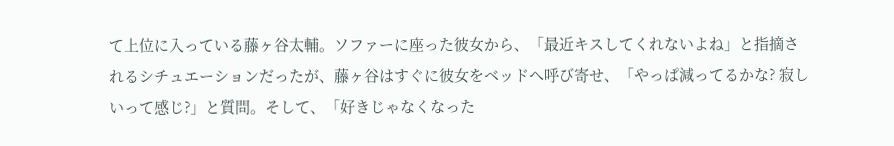て上位に入っている藤ヶ谷太輔。ソファーに座った彼女から、「最近キスしてくれないよね」と指摘されるシチュエーションだったが、藤ヶ谷はすぐに彼女をベッドへ呼び寄せ、「やっぱ減ってるかな? 寂しいって感じ?」と質問。そして、「好きじゃなくなった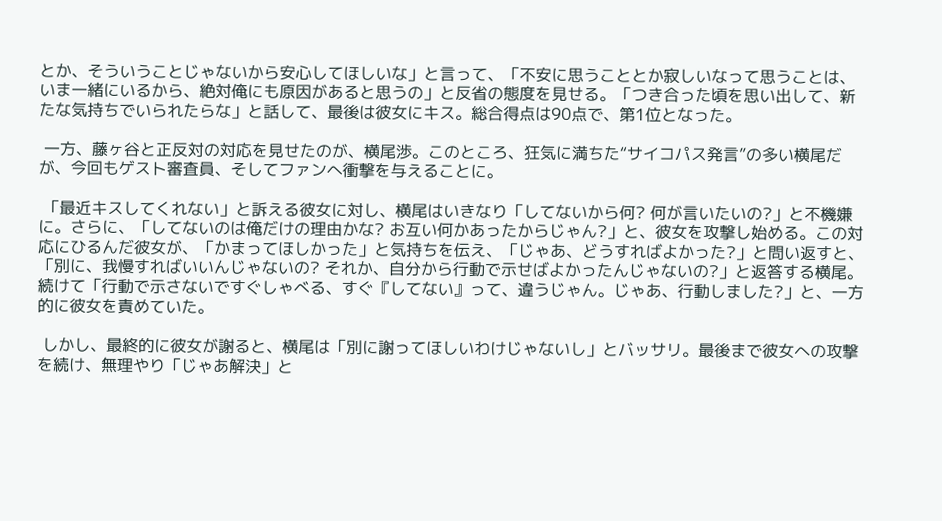とか、そういうことじゃないから安心してほしいな」と言って、「不安に思うこととか寂しいなって思うことは、いま一緒にいるから、絶対俺にも原因があると思うの」と反省の態度を見せる。「つき合った頃を思い出して、新たな気持ちでいられたらな」と話して、最後は彼女にキス。総合得点は90点で、第1位となった。

 一方、藤ヶ谷と正反対の対応を見せたのが、横尾渉。このところ、狂気に満ちた“サイコパス発言”の多い横尾だが、今回もゲスト審査員、そしてファンへ衝撃を与えることに。

 「最近キスしてくれない」と訴える彼女に対し、横尾はいきなり「してないから何? 何が言いたいの?」と不機嫌に。さらに、「してないのは俺だけの理由かな? お互い何かあったからじゃん?」と、彼女を攻撃し始める。この対応にひるんだ彼女が、「かまってほしかった」と気持ちを伝え、「じゃあ、どうすればよかった?」と問い返すと、「別に、我慢すればいいんじゃないの? それか、自分から行動で示せばよかったんじゃないの?」と返答する横尾。続けて「行動で示さないですぐしゃべる、すぐ『してない』って、違うじゃん。じゃあ、行動しました?」と、一方的に彼女を責めていた。

 しかし、最終的に彼女が謝ると、横尾は「別に謝ってほしいわけじゃないし」とバッサリ。最後まで彼女への攻撃を続け、無理やり「じゃあ解決」と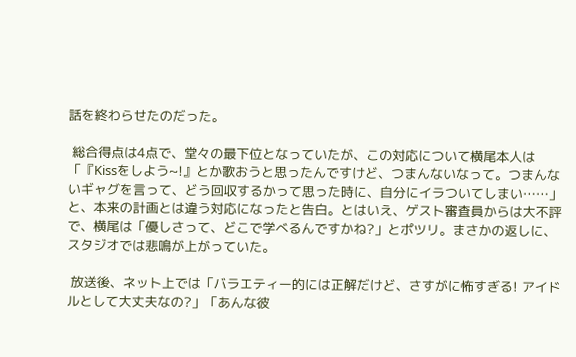話を終わらせたのだった。

 総合得点は4点で、堂々の最下位となっていたが、この対応について横尾本人は「『Kissをしよう~!』とか歌おうと思ったんですけど、つまんないなって。つまんないギャグを言って、どう回収するかって思った時に、自分にイラついてしまい……」と、本来の計画とは違う対応になったと告白。とはいえ、ゲスト審査員からは大不評で、横尾は「優しさって、どこで学べるんですかね?」とポツリ。まさかの返しに、スタジオでは悲鳴が上がっていた。

 放送後、ネット上では「バラエティー的には正解だけど、さすがに怖すぎる! アイドルとして大丈夫なの?」「あんな彼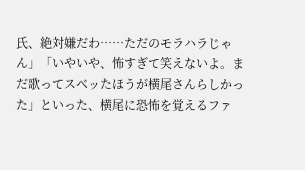氏、絶対嫌だわ……ただのモラハラじゃん」「いやいや、怖すぎて笑えないよ。まだ歌ってスベッたほうが横尾さんらしかった」といった、横尾に恐怖を覚えるファ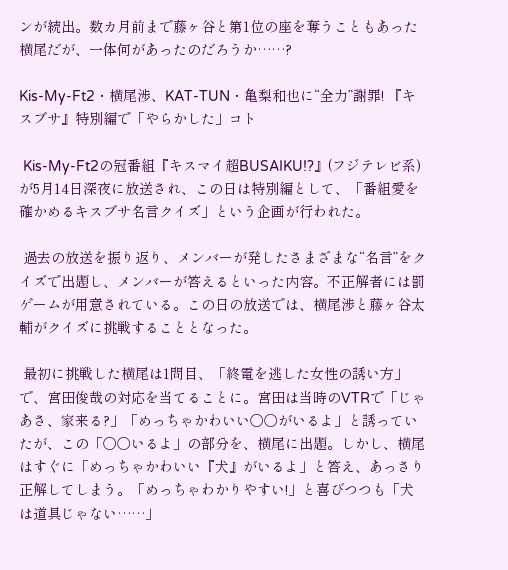ンが続出。数カ月前まで藤ヶ谷と第1位の座を奪うこともあった横尾だが、一体何があったのだろうか……?

Kis-My-Ft2・横尾渉、KAT-TUN・亀梨和也に“全力”謝罪! 『キスブサ』特別編で「やらかした」コト

 Kis-My-Ft2の冠番組『キスマイ超BUSAIKU!?』(フジテレビ系)が5月14日深夜に放送され、この日は特別編として、「番組愛を確かめるキスブサ名言クイズ」という企画が行われた。

 過去の放送を振り返り、メンバーが発したさまざまな“名言”をクイズで出題し、メンバーが答えるといった内容。不正解者には罰ゲームが用意されている。この日の放送では、横尾渉と藤ヶ谷太輔がクイズに挑戦することとなった。

 最初に挑戦した横尾は1問目、「終電を逃した女性の誘い方」で、宮田俊哉の対応を当てることに。宮田は当時のVTRで「じゃあさ、家来る?」「めっちゃかわいい〇〇がいるよ」と誘っていたが、この「〇〇いるよ」の部分を、横尾に出題。しかし、横尾はすぐに「めっちゃかわいい『犬』がいるよ」と答え、あっさり正解してしまう。「めっちゃわかりやすい!」と喜びつつも「犬は道具じゃない……」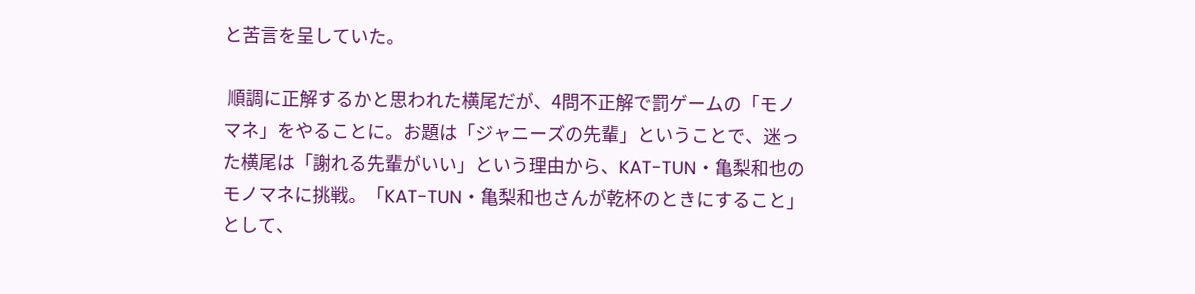と苦言を呈していた。

 順調に正解するかと思われた横尾だが、4問不正解で罰ゲームの「モノマネ」をやることに。お題は「ジャニーズの先輩」ということで、迷った横尾は「謝れる先輩がいい」という理由から、KAT-TUN・亀梨和也のモノマネに挑戦。「KAT-TUN・亀梨和也さんが乾杯のときにすること」として、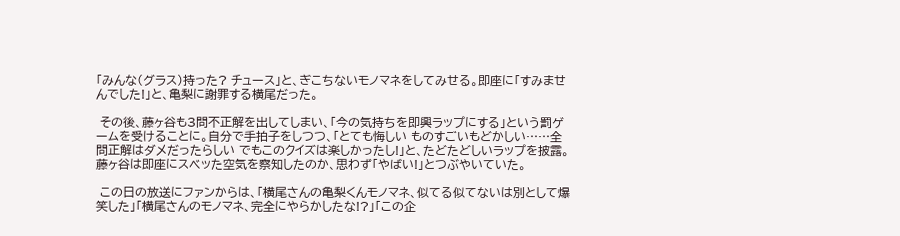「みんな(グラス)持った? チュース」と、ぎこちないモノマネをしてみせる。即座に「すみませんでした!」と、亀梨に謝罪する横尾だった。

 その後、藤ヶ谷も3問不正解を出してしまい、「今の気持ちを即興ラップにする」という罰ゲームを受けることに。自分で手拍子をしつつ、「とても悔しい ものすごいもどかしい……全問正解はダメだったらしい でもこのクイズは楽しかったし!」と、たどたどしいラップを披露。藤ヶ谷は即座にスベッた空気を察知したのか、思わず「やばい!」とつぶやいていた。

 この日の放送にファンからは、「横尾さんの亀梨くんモノマネ、似てる似てないは別として爆笑した」「横尾さんのモノマネ、完全にやらかしたな!?」「この企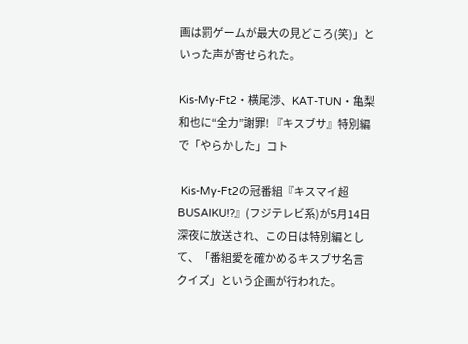画は罰ゲームが最大の見どころ(笑)」といった声が寄せられた。

Kis-My-Ft2・横尾渉、KAT-TUN・亀梨和也に“全力”謝罪! 『キスブサ』特別編で「やらかした」コト

 Kis-My-Ft2の冠番組『キスマイ超BUSAIKU!?』(フジテレビ系)が5月14日深夜に放送され、この日は特別編として、「番組愛を確かめるキスブサ名言クイズ」という企画が行われた。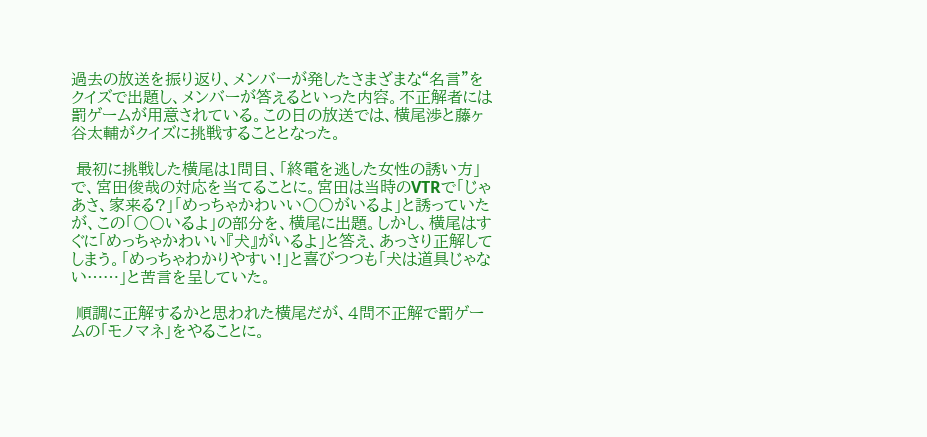過去の放送を振り返り、メンバーが発したさまざまな“名言”をクイズで出題し、メンバーが答えるといった内容。不正解者には罰ゲームが用意されている。この日の放送では、横尾渉と藤ヶ谷太輔がクイズに挑戦することとなった。

 最初に挑戦した横尾は1問目、「終電を逃した女性の誘い方」で、宮田俊哉の対応を当てることに。宮田は当時のVTRで「じゃあさ、家来る?」「めっちゃかわいい〇〇がいるよ」と誘っていたが、この「〇〇いるよ」の部分を、横尾に出題。しかし、横尾はすぐに「めっちゃかわいい『犬』がいるよ」と答え、あっさり正解してしまう。「めっちゃわかりやすい!」と喜びつつも「犬は道具じゃない……」と苦言を呈していた。

 順調に正解するかと思われた横尾だが、4問不正解で罰ゲームの「モノマネ」をやることに。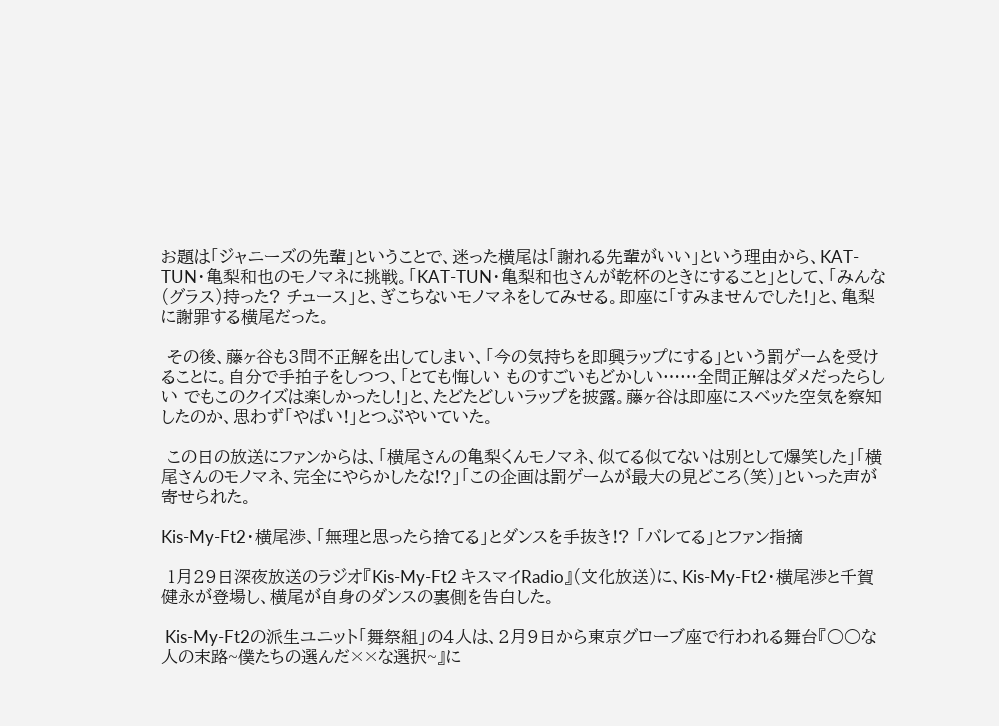お題は「ジャニーズの先輩」ということで、迷った横尾は「謝れる先輩がいい」という理由から、KAT-TUN・亀梨和也のモノマネに挑戦。「KAT-TUN・亀梨和也さんが乾杯のときにすること」として、「みんな(グラス)持った? チュース」と、ぎこちないモノマネをしてみせる。即座に「すみませんでした!」と、亀梨に謝罪する横尾だった。

 その後、藤ヶ谷も3問不正解を出してしまい、「今の気持ちを即興ラップにする」という罰ゲームを受けることに。自分で手拍子をしつつ、「とても悔しい ものすごいもどかしい……全問正解はダメだったらしい でもこのクイズは楽しかったし!」と、たどたどしいラップを披露。藤ヶ谷は即座にスベッた空気を察知したのか、思わず「やばい!」とつぶやいていた。

 この日の放送にファンからは、「横尾さんの亀梨くんモノマネ、似てる似てないは別として爆笑した」「横尾さんのモノマネ、完全にやらかしたな!?」「この企画は罰ゲームが最大の見どころ(笑)」といった声が寄せられた。

Kis-My-Ft2・横尾渉、「無理と思ったら捨てる」とダンスを手抜き!? 「バレてる」とファン指摘

 1月29日深夜放送のラジオ『Kis-My-Ft2 キスマイRadio』(文化放送)に、Kis-My-Ft2・横尾渉と千賀健永が登場し、横尾が自身のダンスの裏側を告白した。

 Kis-My-Ft2の派生ユニット「舞祭組」の4人は、2月9日から東京グローブ座で行われる舞台『○○な人の末路~僕たちの選んだ××な選択~』に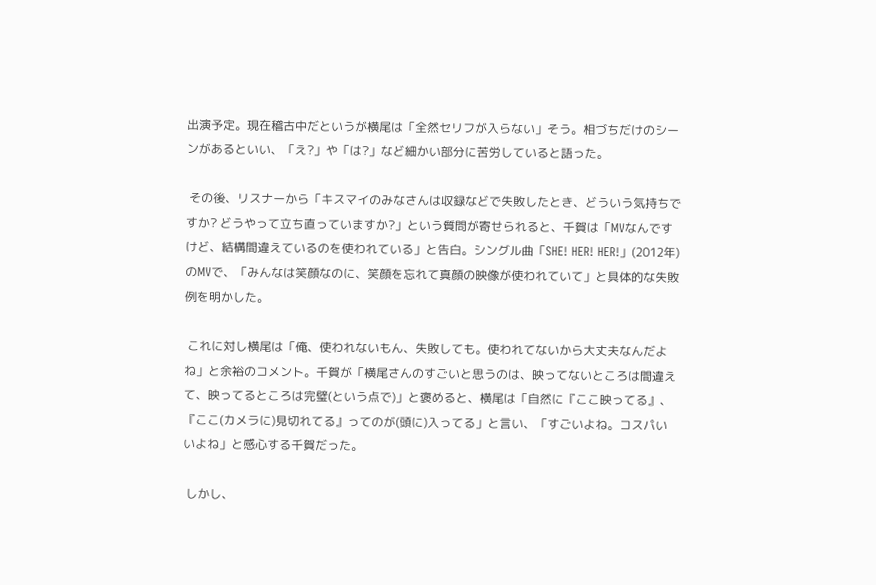出演予定。現在稽古中だというが横尾は「全然セリフが入らない」そう。相づちだけのシーンがあるといい、「え?」や「は?」など細かい部分に苦労していると語った。

 その後、リスナーから「キスマイのみなさんは収録などで失敗したとき、どういう気持ちですか? どうやって立ち直っていますか?」という質問が寄せられると、千賀は「MVなんですけど、結構間違えているのを使われている」と告白。シングル曲「SHE! HER! HER!」(2012年)のMVで、「みんなは笑顔なのに、笑顔を忘れて真顔の映像が使われていて」と具体的な失敗例を明かした。

 これに対し横尾は「俺、使われないもん、失敗しても。使われてないから大丈夫なんだよね」と余裕のコメント。千賀が「横尾さんのすごいと思うのは、映ってないところは間違えて、映ってるところは完璧(という点で)」と褒めると、横尾は「自然に『ここ映ってる』、『ここ(カメラに)見切れてる』ってのが(頭に)入ってる」と言い、「すごいよね。コスパいいよね」と感心する千賀だった。

 しかし、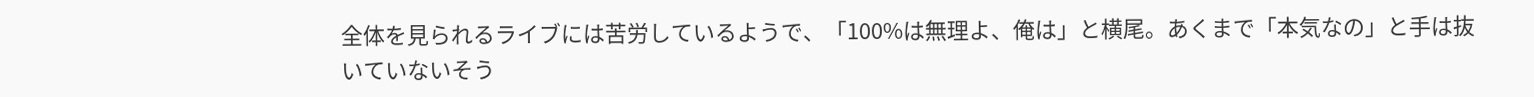全体を見られるライブには苦労しているようで、「100%は無理よ、俺は」と横尾。あくまで「本気なの」と手は抜いていないそう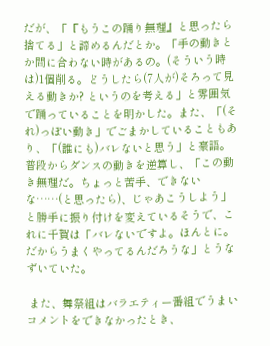だが、「『もうこの踊り無理』と思ったら捨てる」と諦めるんだとか。「手の動きとか間に合わない時があるの。(そういう時は)1個削る。どうしたら(7人が)そろって見える動きか? というのを考える」と雰囲気で踊っていることを明かした。また、「(それ)っぽい動き」でごまかしていることもあり、「(誰にも)バレないと思う」と豪語。普段からダンスの動きを逆算し、「この動き無理だ。ちょっと苦手、できないな……(と思ったら)、じゃあこうしよう」と勝手に振り付けを変えているそうで、これに千賀は「バレないですよ。ほんとに。だからうまくやってるんだろうな」とうなずいていた。

 また、舞祭組はバラエティー番組でうまいコメントをできなかったとき、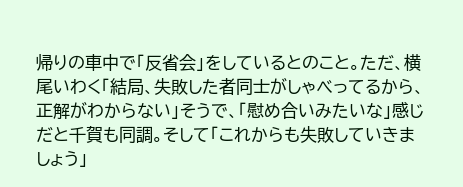帰りの車中で「反省会」をしているとのこと。ただ、横尾いわく「結局、失敗した者同士がしゃべってるから、正解がわからない」そうで、「慰め合いみたいな」感じだと千賀も同調。そして「これからも失敗していきましょう」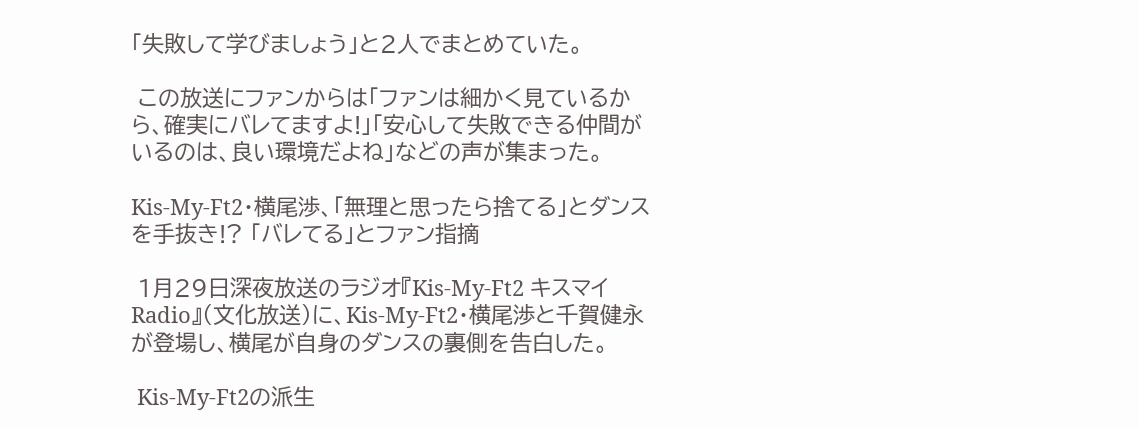「失敗して学びましょう」と2人でまとめていた。

 この放送にファンからは「ファンは細かく見ているから、確実にバレてますよ!」「安心して失敗できる仲間がいるのは、良い環境だよね」などの声が集まった。

Kis-My-Ft2・横尾渉、「無理と思ったら捨てる」とダンスを手抜き!? 「バレてる」とファン指摘

 1月29日深夜放送のラジオ『Kis-My-Ft2 キスマイRadio』(文化放送)に、Kis-My-Ft2・横尾渉と千賀健永が登場し、横尾が自身のダンスの裏側を告白した。

 Kis-My-Ft2の派生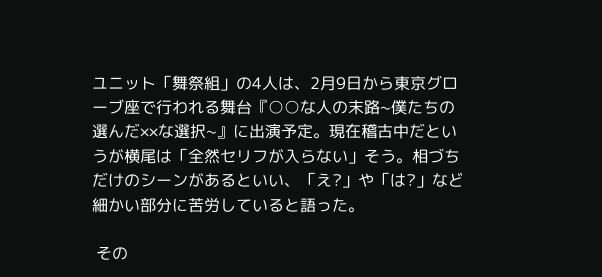ユニット「舞祭組」の4人は、2月9日から東京グローブ座で行われる舞台『○○な人の末路~僕たちの選んだ××な選択~』に出演予定。現在稽古中だというが横尾は「全然セリフが入らない」そう。相づちだけのシーンがあるといい、「え?」や「は?」など細かい部分に苦労していると語った。

 その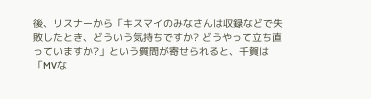後、リスナーから「キスマイのみなさんは収録などで失敗したとき、どういう気持ちですか? どうやって立ち直っていますか?」という質問が寄せられると、千賀は「MVな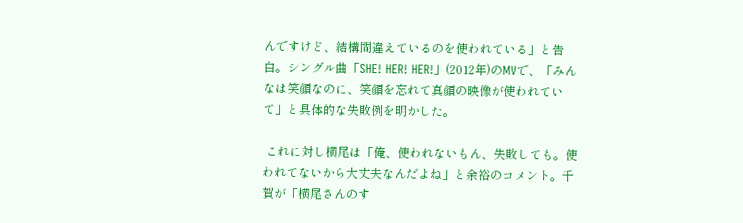んですけど、結構間違えているのを使われている」と告白。シングル曲「SHE! HER! HER!」(2012年)のMVで、「みんなは笑顔なのに、笑顔を忘れて真顔の映像が使われていて」と具体的な失敗例を明かした。

 これに対し横尾は「俺、使われないもん、失敗しても。使われてないから大丈夫なんだよね」と余裕のコメント。千賀が「横尾さんのす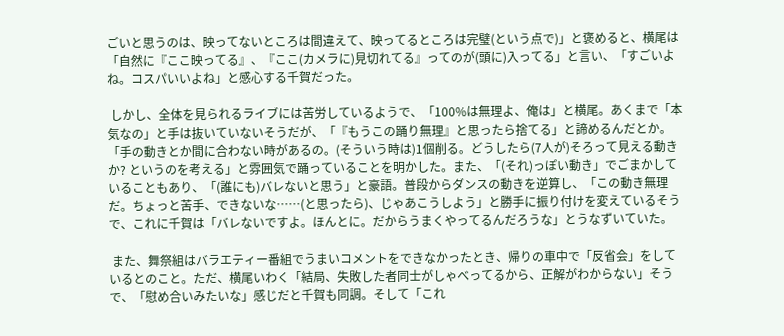ごいと思うのは、映ってないところは間違えて、映ってるところは完璧(という点で)」と褒めると、横尾は「自然に『ここ映ってる』、『ここ(カメラに)見切れてる』ってのが(頭に)入ってる」と言い、「すごいよね。コスパいいよね」と感心する千賀だった。

 しかし、全体を見られるライブには苦労しているようで、「100%は無理よ、俺は」と横尾。あくまで「本気なの」と手は抜いていないそうだが、「『もうこの踊り無理』と思ったら捨てる」と諦めるんだとか。「手の動きとか間に合わない時があるの。(そういう時は)1個削る。どうしたら(7人が)そろって見える動きか? というのを考える」と雰囲気で踊っていることを明かした。また、「(それ)っぽい動き」でごまかしていることもあり、「(誰にも)バレないと思う」と豪語。普段からダンスの動きを逆算し、「この動き無理だ。ちょっと苦手、できないな……(と思ったら)、じゃあこうしよう」と勝手に振り付けを変えているそうで、これに千賀は「バレないですよ。ほんとに。だからうまくやってるんだろうな」とうなずいていた。

 また、舞祭組はバラエティー番組でうまいコメントをできなかったとき、帰りの車中で「反省会」をしているとのこと。ただ、横尾いわく「結局、失敗した者同士がしゃべってるから、正解がわからない」そうで、「慰め合いみたいな」感じだと千賀も同調。そして「これ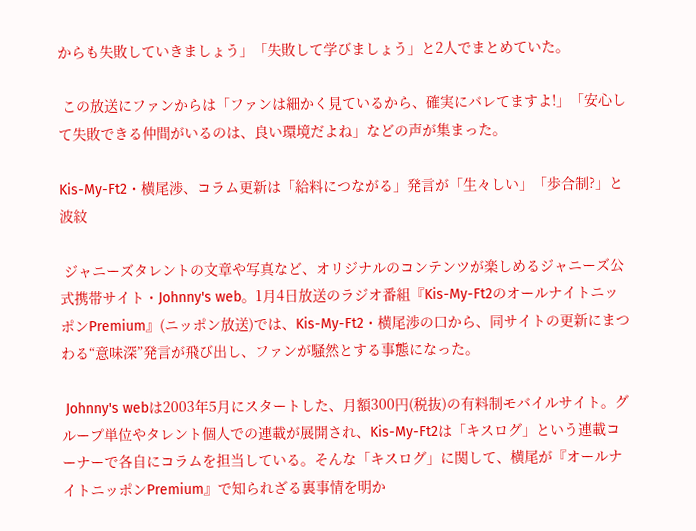からも失敗していきましょう」「失敗して学びましょう」と2人でまとめていた。

 この放送にファンからは「ファンは細かく見ているから、確実にバレてますよ!」「安心して失敗できる仲間がいるのは、良い環境だよね」などの声が集まった。

Kis-My-Ft2・横尾渉、コラム更新は「給料につながる」発言が「生々しい」「歩合制?」と波紋

 ジャニーズタレントの文章や写真など、オリジナルのコンテンツが楽しめるジャニーズ公式携帯サイト・Johnny's web。1月4日放送のラジオ番組『Kis-My-Ft2のオールナイトニッポンPremium』(ニッポン放送)では、Kis-My-Ft2・横尾渉の口から、同サイトの更新にまつわる“意味深”発言が飛び出し、ファンが騒然とする事態になった。

 Johnny's webは2003年5月にスタートした、月額300円(税抜)の有料制モバイルサイト。グループ単位やタレント個人での連載が展開され、Kis-My-Ft2は「キスログ」という連載コーナーで各自にコラムを担当している。そんな「キスログ」に関して、横尾が『オールナイトニッポンPremium』で知られざる裏事情を明か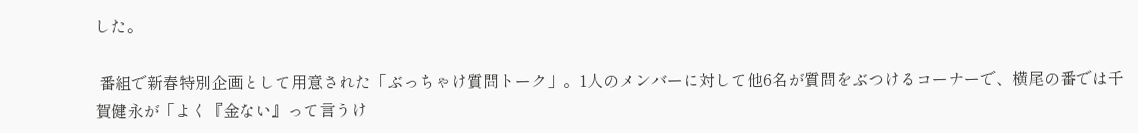した。

 番組で新春特別企画として用意された「ぶっちゃけ質問トーク」。1人のメンバーに対して他6名が質問をぶつけるコーナーで、横尾の番では千賀健永が「よく『金ない』って言うけ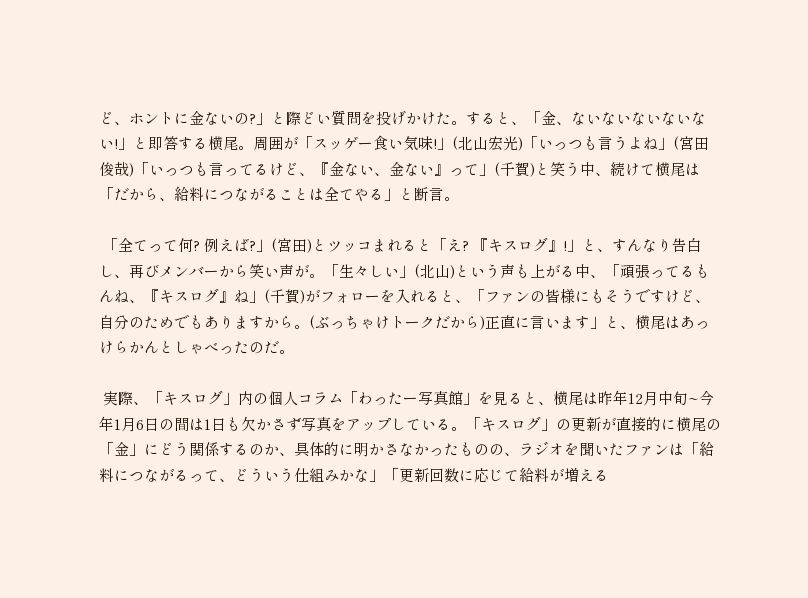ど、ホントに金ないの?」と際どい質問を投げかけた。すると、「金、ないないないないない!」と即答する横尾。周囲が「スッゲー食い気味!」(北山宏光)「いっつも言うよね」(宮田俊哉)「いっつも言ってるけど、『金ない、金ない』って」(千賀)と笑う中、続けて横尾は「だから、給料につながることは全てやる」と断言。

 「全てって何? 例えば?」(宮田)とツッコまれると「え? 『キスログ』!」と、すんなり告白し、再びメンバーから笑い声が。「生々しい」(北山)という声も上がる中、「頑張ってるもんね、『キスログ』ね」(千賀)がフォローを入れると、「ファンの皆様にもそうですけど、自分のためでもありますから。(ぶっちゃけトークだから)正直に言います」と、横尾はあっけらかんとしゃべったのだ。

 実際、「キスログ」内の個人コラム「わったー写真館」を見ると、横尾は昨年12月中旬~今年1月6日の間は1日も欠かさず写真をアップしている。「キスログ」の更新が直接的に横尾の「金」にどう関係するのか、具体的に明かさなかったものの、ラジオを聞いたファンは「給料につながるって、どういう仕組みかな」「更新回数に応じて給料が増える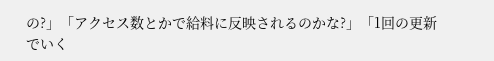の?」「アクセス数とかで給料に反映されるのかな?」「1回の更新でいく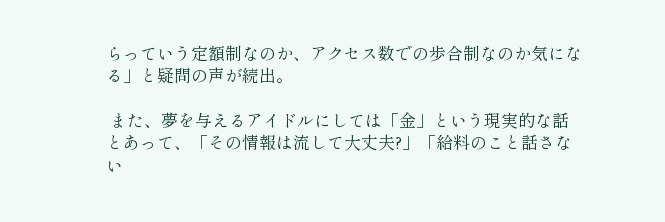らっていう定額制なのか、アクセス数での歩合制なのか気になる」と疑問の声が続出。

 また、夢を与えるアイドルにしては「金」という現実的な話とあって、「その情報は流して大丈夫?」「給料のこと話さない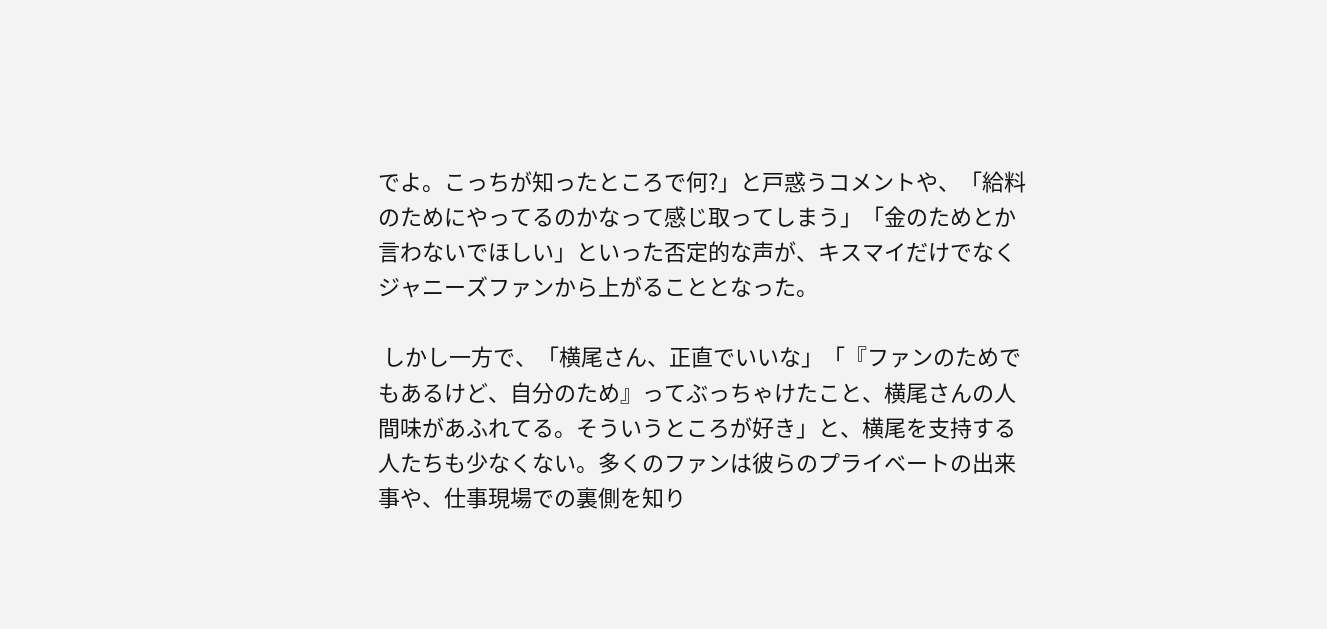でよ。こっちが知ったところで何?」と戸惑うコメントや、「給料のためにやってるのかなって感じ取ってしまう」「金のためとか言わないでほしい」といった否定的な声が、キスマイだけでなくジャニーズファンから上がることとなった。

 しかし一方で、「横尾さん、正直でいいな」「『ファンのためでもあるけど、自分のため』ってぶっちゃけたこと、横尾さんの人間味があふれてる。そういうところが好き」と、横尾を支持する人たちも少なくない。多くのファンは彼らのプライベートの出来事や、仕事現場での裏側を知り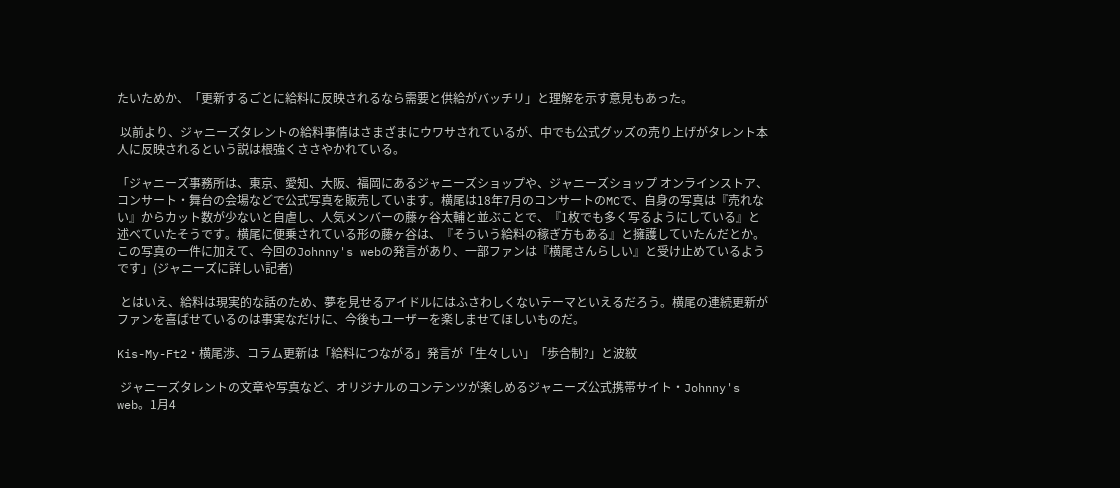たいためか、「更新するごとに給料に反映されるなら需要と供給がバッチリ」と理解を示す意見もあった。

 以前より、ジャニーズタレントの給料事情はさまざまにウワサされているが、中でも公式グッズの売り上げがタレント本人に反映されるという説は根強くささやかれている。

「ジャニーズ事務所は、東京、愛知、大阪、福岡にあるジャニーズショップや、ジャニーズショップ オンラインストア、コンサート・舞台の会場などで公式写真を販売しています。横尾は18年7月のコンサートのMCで、自身の写真は『売れない』からカット数が少ないと自虐し、人気メンバーの藤ヶ谷太輔と並ぶことで、『1枚でも多く写るようにしている』と述べていたそうです。横尾に便乗されている形の藤ヶ谷は、『そういう給料の稼ぎ方もある』と擁護していたんだとか。この写真の一件に加えて、今回のJohnny's webの発言があり、一部ファンは『横尾さんらしい』と受け止めているようです」(ジャニーズに詳しい記者)

 とはいえ、給料は現実的な話のため、夢を見せるアイドルにはふさわしくないテーマといえるだろう。横尾の連続更新がファンを喜ばせているのは事実なだけに、今後もユーザーを楽しませてほしいものだ。

Kis-My-Ft2・横尾渉、コラム更新は「給料につながる」発言が「生々しい」「歩合制?」と波紋

 ジャニーズタレントの文章や写真など、オリジナルのコンテンツが楽しめるジャニーズ公式携帯サイト・Johnny's web。1月4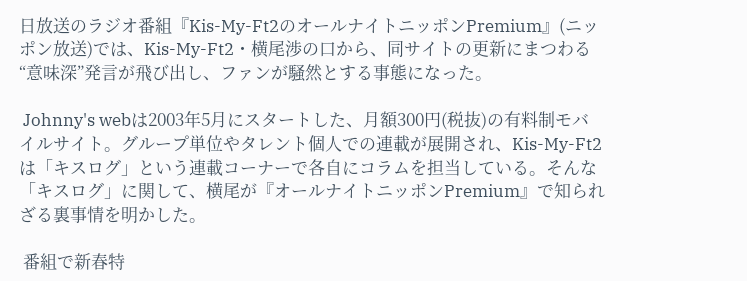日放送のラジオ番組『Kis-My-Ft2のオールナイトニッポンPremium』(ニッポン放送)では、Kis-My-Ft2・横尾渉の口から、同サイトの更新にまつわる“意味深”発言が飛び出し、ファンが騒然とする事態になった。

 Johnny's webは2003年5月にスタートした、月額300円(税抜)の有料制モバイルサイト。グループ単位やタレント個人での連載が展開され、Kis-My-Ft2は「キスログ」という連載コーナーで各自にコラムを担当している。そんな「キスログ」に関して、横尾が『オールナイトニッポンPremium』で知られざる裏事情を明かした。

 番組で新春特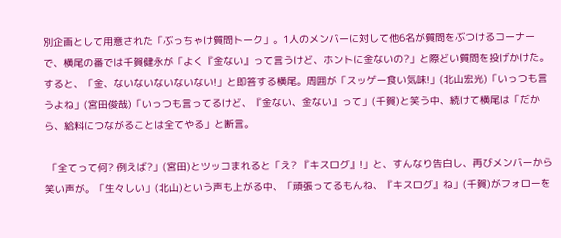別企画として用意された「ぶっちゃけ質問トーク」。1人のメンバーに対して他6名が質問をぶつけるコーナーで、横尾の番では千賀健永が「よく『金ない』って言うけど、ホントに金ないの?」と際どい質問を投げかけた。すると、「金、ないないないないない!」と即答する横尾。周囲が「スッゲー食い気味!」(北山宏光)「いっつも言うよね」(宮田俊哉)「いっつも言ってるけど、『金ない、金ない』って」(千賀)と笑う中、続けて横尾は「だから、給料につながることは全てやる」と断言。

 「全てって何? 例えば?」(宮田)とツッコまれると「え? 『キスログ』!」と、すんなり告白し、再びメンバーから笑い声が。「生々しい」(北山)という声も上がる中、「頑張ってるもんね、『キスログ』ね」(千賀)がフォローを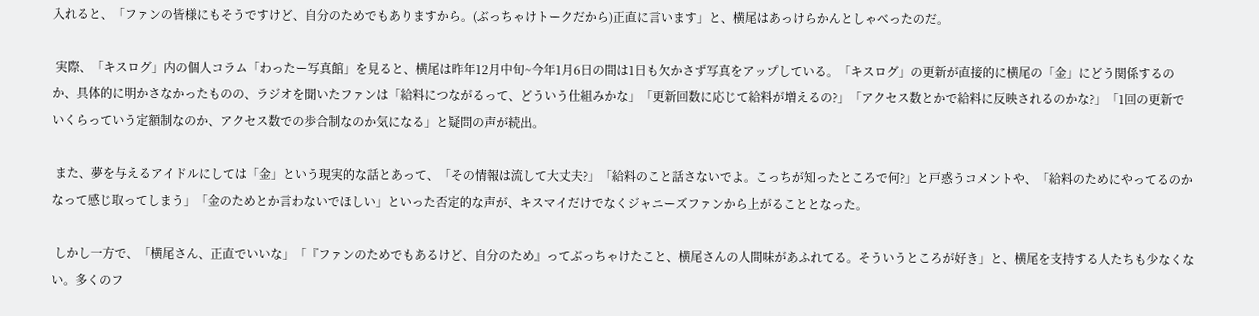入れると、「ファンの皆様にもそうですけど、自分のためでもありますから。(ぶっちゃけトークだから)正直に言います」と、横尾はあっけらかんとしゃべったのだ。

 実際、「キスログ」内の個人コラム「わったー写真館」を見ると、横尾は昨年12月中旬~今年1月6日の間は1日も欠かさず写真をアップしている。「キスログ」の更新が直接的に横尾の「金」にどう関係するのか、具体的に明かさなかったものの、ラジオを聞いたファンは「給料につながるって、どういう仕組みかな」「更新回数に応じて給料が増えるの?」「アクセス数とかで給料に反映されるのかな?」「1回の更新でいくらっていう定額制なのか、アクセス数での歩合制なのか気になる」と疑問の声が続出。

 また、夢を与えるアイドルにしては「金」という現実的な話とあって、「その情報は流して大丈夫?」「給料のこと話さないでよ。こっちが知ったところで何?」と戸惑うコメントや、「給料のためにやってるのかなって感じ取ってしまう」「金のためとか言わないでほしい」といった否定的な声が、キスマイだけでなくジャニーズファンから上がることとなった。

 しかし一方で、「横尾さん、正直でいいな」「『ファンのためでもあるけど、自分のため』ってぶっちゃけたこと、横尾さんの人間味があふれてる。そういうところが好き」と、横尾を支持する人たちも少なくない。多くのフ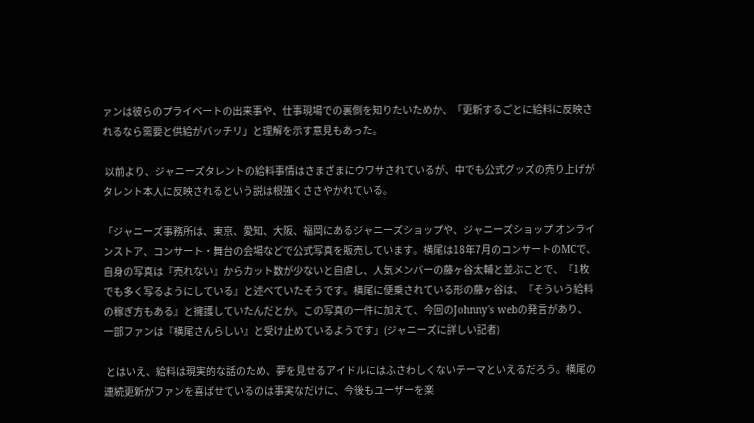ァンは彼らのプライベートの出来事や、仕事現場での裏側を知りたいためか、「更新するごとに給料に反映されるなら需要と供給がバッチリ」と理解を示す意見もあった。

 以前より、ジャニーズタレントの給料事情はさまざまにウワサされているが、中でも公式グッズの売り上げがタレント本人に反映されるという説は根強くささやかれている。

「ジャニーズ事務所は、東京、愛知、大阪、福岡にあるジャニーズショップや、ジャニーズショップ オンラインストア、コンサート・舞台の会場などで公式写真を販売しています。横尾は18年7月のコンサートのMCで、自身の写真は『売れない』からカット数が少ないと自虐し、人気メンバーの藤ヶ谷太輔と並ぶことで、『1枚でも多く写るようにしている』と述べていたそうです。横尾に便乗されている形の藤ヶ谷は、『そういう給料の稼ぎ方もある』と擁護していたんだとか。この写真の一件に加えて、今回のJohnny's webの発言があり、一部ファンは『横尾さんらしい』と受け止めているようです」(ジャニーズに詳しい記者)

 とはいえ、給料は現実的な話のため、夢を見せるアイドルにはふさわしくないテーマといえるだろう。横尾の連続更新がファンを喜ばせているのは事実なだけに、今後もユーザーを楽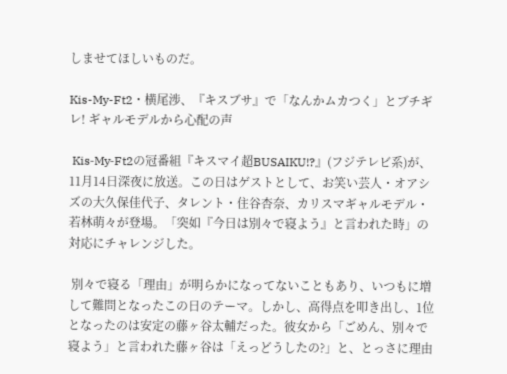しませてほしいものだ。

Kis-My-Ft2・横尾渉、『キスブサ』で「なんかムカつく」とブチギレ! ギャルモデルから心配の声

 Kis‐My‐Ft2の冠番組『キスマイ超BUSAIKU!?』(フジテレビ系)が、11月14日深夜に放送。この日はゲストとして、お笑い芸人・オアシズの大久保佳代子、タレント・住谷杏奈、カリスマギャルモデル・若林萌々が登場。「突如『今日は別々で寝よう』と言われた時」の対応にチャレンジした。

 別々で寝る「理由」が明らかになってないこともあり、いつもに増して難問となったこの日のテーマ。しかし、高得点を叩き出し、1位となったのは安定の藤ヶ谷太輔だった。彼女から「ごめん、別々で寝よう」と言われた藤ヶ谷は「えっどうしたの?」と、とっさに理由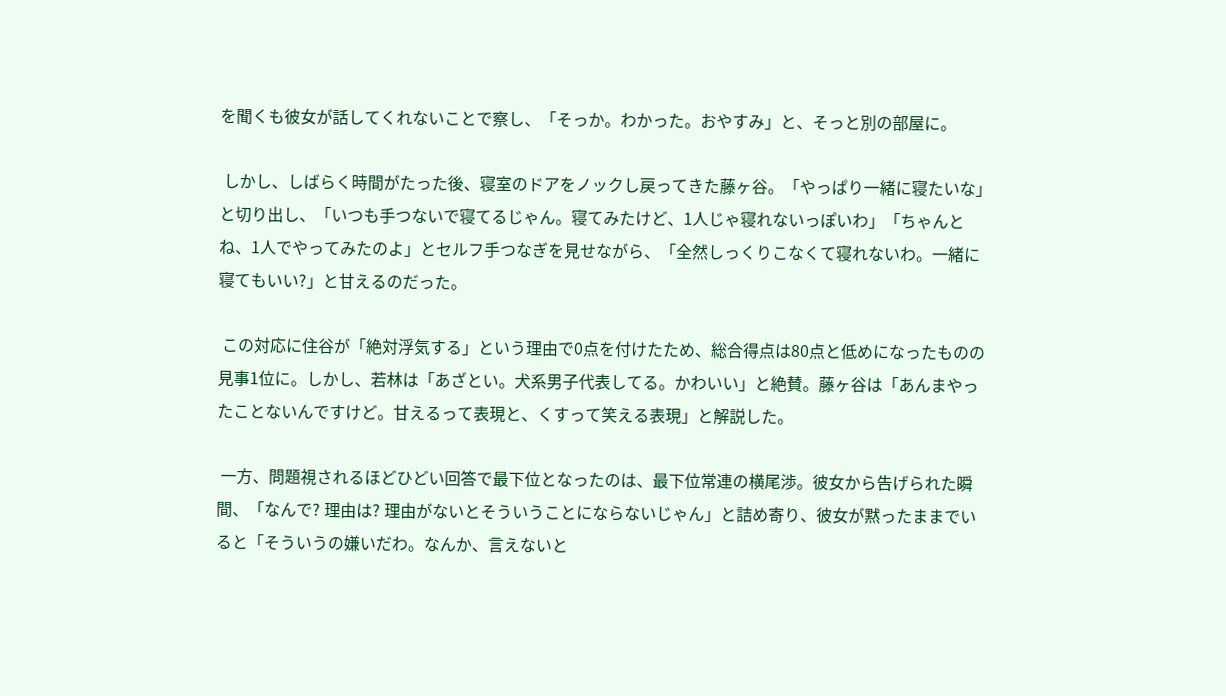を聞くも彼女が話してくれないことで察し、「そっか。わかった。おやすみ」と、そっと別の部屋に。

 しかし、しばらく時間がたった後、寝室のドアをノックし戻ってきた藤ヶ谷。「やっぱり一緒に寝たいな」と切り出し、「いつも手つないで寝てるじゃん。寝てみたけど、1人じゃ寝れないっぽいわ」「ちゃんとね、1人でやってみたのよ」とセルフ手つなぎを見せながら、「全然しっくりこなくて寝れないわ。一緒に寝てもいい?」と甘えるのだった。

 この対応に住谷が「絶対浮気する」という理由で0点を付けたため、総合得点は80点と低めになったものの見事1位に。しかし、若林は「あざとい。犬系男子代表してる。かわいい」と絶賛。藤ヶ谷は「あんまやったことないんですけど。甘えるって表現と、くすって笑える表現」と解説した。

 一方、問題視されるほどひどい回答で最下位となったのは、最下位常連の横尾渉。彼女から告げられた瞬間、「なんで? 理由は? 理由がないとそういうことにならないじゃん」と詰め寄り、彼女が黙ったままでいると「そういうの嫌いだわ。なんか、言えないと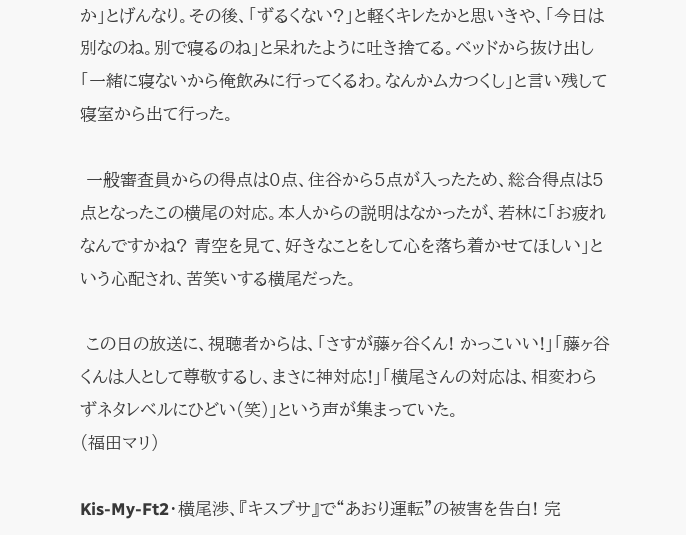か」とげんなり。その後、「ずるくない?」と軽くキレたかと思いきや、「今日は別なのね。別で寝るのね」と呆れたように吐き捨てる。ベッドから抜け出し「一緒に寝ないから俺飲みに行ってくるわ。なんかムカつくし」と言い残して寝室から出て行った。

 一般審査員からの得点は0点、住谷から5点が入ったため、総合得点は5点となったこの横尾の対応。本人からの説明はなかったが、若林に「お疲れなんですかね? 青空を見て、好きなことをして心を落ち着かせてほしい」という心配され、苦笑いする横尾だった。

 この日の放送に、視聴者からは、「さすが藤ヶ谷くん! かっこいい!」「藤ヶ谷くんは人として尊敬するし、まさに神対応!」「横尾さんの対応は、相変わらずネタレベルにひどい(笑)」という声が集まっていた。
(福田マリ)

Kis-My-Ft2・横尾渉、『キスブサ』で“あおり運転”の被害を告白! 完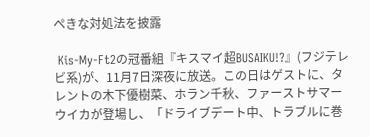ぺきな対処法を披露

 Kis-My-Ft2の冠番組『キスマイ超BUSAIKU!?』(フジテレビ系)が、11月7日深夜に放送。この日はゲストに、タレントの木下優樹菜、ホラン千秋、ファーストサマーウイカが登場し、「ドライブデート中、トラブルに巻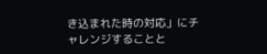き込まれた時の対応」にチャレンジすることと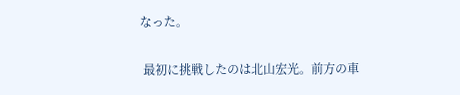なった。

 最初に挑戦したのは北山宏光。前方の車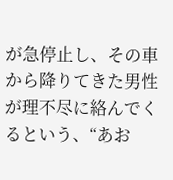が急停止し、その車から降りてきた男性が理不尽に絡んでくるという、“あお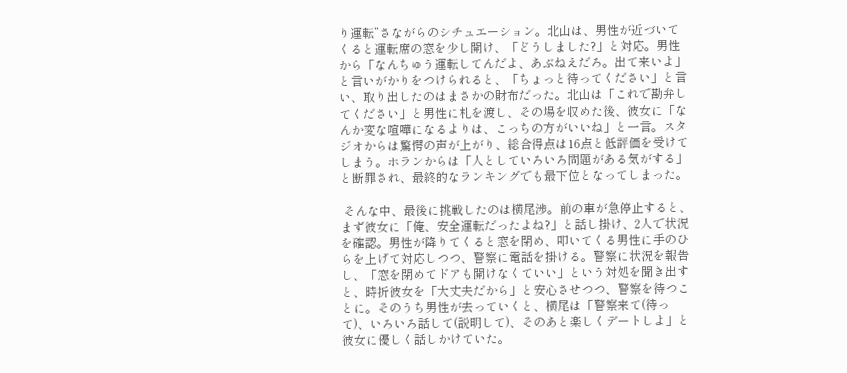り運転”さながらのシチュエーション。北山は、男性が近づいてくると運転席の窓を少し開け、「どうしました?」と対応。男性から「なんちゅう運転してんだよ、あぶねえだろ。出て来いよ」と言いがかりをつけられると、「ちょっと待ってください」と言い、取り出したのはまさかの財布だった。北山は「これで勘弁してください」と男性に札を渡し、その場を収めた後、彼女に「なんか変な喧嘩になるよりは、こっちの方がいいね」と一言。スタジオからは驚愕の声が上がり、総合得点は16点と低評価を受けてしまう。ホランからは「人としていろいろ問題がある気がする」と断罪され、最終的なランキングでも最下位となってしまった。

 そんな中、最後に挑戦したのは横尾渉。前の車が急停止すると、まず彼女に「俺、安全運転だったよね?」と話し掛け、2人で状況を確認。男性が降りてくると窓を閉め、叩いてくる男性に手のひらを上げて対応しつつ、警察に電話を掛ける。警察に状況を報告し、「窓を閉めてドアも開けなくていい」という対処を聞き出すと、時折彼女を「大丈夫だから」と安心させつつ、警察を待つことに。そのうち男性が去っていくと、横尾は「警察来て(待って)、いろいろ話して(説明して)、そのあと楽しくデートしよ」と彼女に優しく話しかけていた。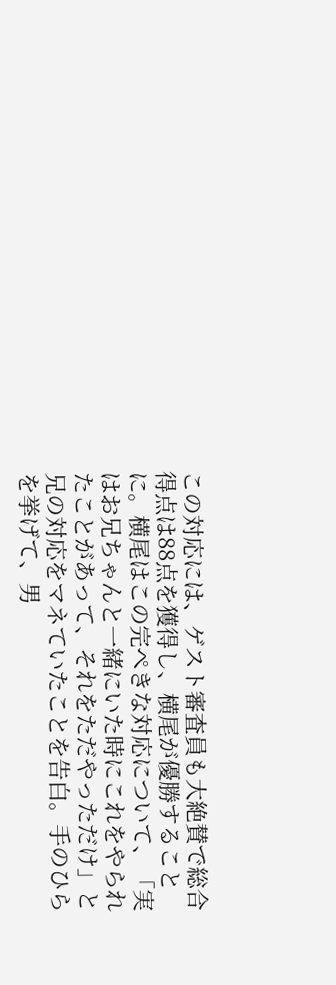この対応には、ゲスト審査員も大絶賛で総合得点は88点を獲得し、横尾が優勝することに。横尾はこの完ぺきな対応について、「実はお兄ちゃんと一緒にいた時にこれをやられたことがあって、それをただやっただけ」と兄の対応をマネていたことを告白。手のひらを挙げて、男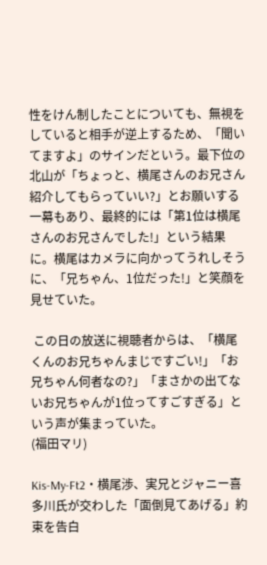性をけん制したことについても、無視をしていると相手が逆上するため、「聞いてますよ」のサインだという。最下位の北山が「ちょっと、横尾さんのお兄さん紹介してもらっていい?」とお願いする一幕もあり、最終的には「第1位は横尾さんのお兄さんでした!」という結果に。横尾はカメラに向かってうれしそうに、「兄ちゃん、1位だった!」と笑顔を見せていた。

 この日の放送に視聴者からは、「横尾くんのお兄ちゃんまじですごい!」「お兄ちゃん何者なの?」「まさかの出てないお兄ちゃんが1位ってすごすぎる」という声が集まっていた。
(福田マリ)

Kis-My-Ft2・横尾渉、実兄とジャニー喜多川氏が交わした「面倒見てあげる」約束を告白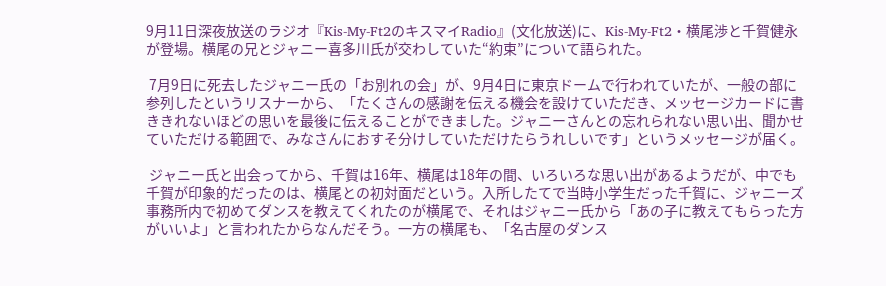9月11日深夜放送のラジオ『Kis-My-Ft2のキスマイRadio』(文化放送)に、Kis-My-Ft2・横尾渉と千賀健永が登場。横尾の兄とジャニー喜多川氏が交わしていた“約束”について語られた。

 7月9日に死去したジャニー氏の「お別れの会」が、9月4日に東京ドームで行われていたが、一般の部に参列したというリスナーから、「たくさんの感謝を伝える機会を設けていただき、メッセージカードに書ききれないほどの思いを最後に伝えることができました。ジャニーさんとの忘れられない思い出、聞かせていただける範囲で、みなさんにおすそ分けしていただけたらうれしいです」というメッセージが届く。

 ジャニー氏と出会ってから、千賀は16年、横尾は18年の間、いろいろな思い出があるようだが、中でも千賀が印象的だったのは、横尾との初対面だという。入所したてで当時小学生だった千賀に、ジャニーズ事務所内で初めてダンスを教えてくれたのが横尾で、それはジャニー氏から「あの子に教えてもらった方がいいよ」と言われたからなんだそう。一方の横尾も、「名古屋のダンス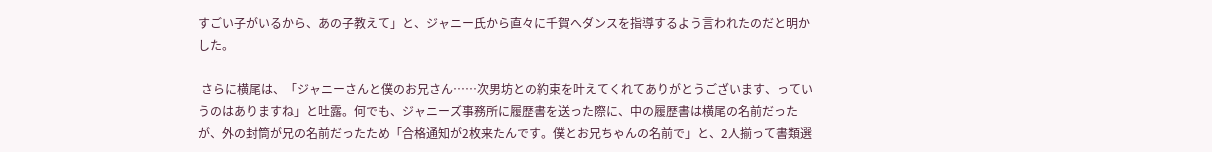すごい子がいるから、あの子教えて」と、ジャニー氏から直々に千賀へダンスを指導するよう言われたのだと明かした。

 さらに横尾は、「ジャニーさんと僕のお兄さん……次男坊との約束を叶えてくれてありがとうございます、っていうのはありますね」と吐露。何でも、ジャニーズ事務所に履歴書を送った際に、中の履歴書は横尾の名前だったが、外の封筒が兄の名前だったため「合格通知が2枚来たんです。僕とお兄ちゃんの名前で」と、2人揃って書類選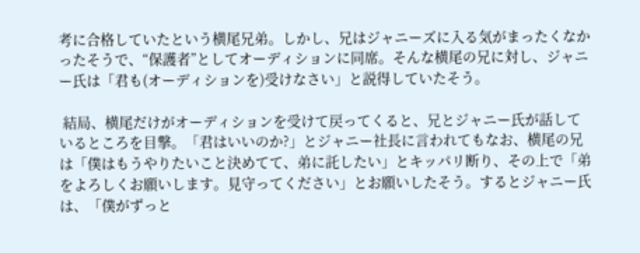考に合格していたという横尾兄弟。しかし、兄はジャニーズに入る気がまったくなかったそうで、“保護者”としてオーディションに同席。そんな横尾の兄に対し、ジャニー氏は「君も(オーディションを)受けなさい」と説得していたそう。

 結局、横尾だけがオーディションを受けて戻ってくると、兄とジャニー氏が話しているところを目撃。「君はいいのか?」とジャニー社長に言われてもなお、横尾の兄は「僕はもうやりたいこと決めてて、弟に託したい」とキッパリ断り、その上で「弟をよろしくお願いします。見守ってください」とお願いしたそう。するとジャニー氏は、「僕がずっと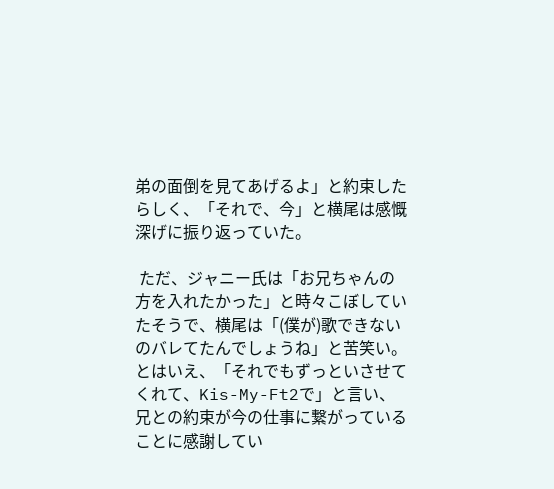弟の面倒を見てあげるよ」と約束したらしく、「それで、今」と横尾は感慨深げに振り返っていた。

 ただ、ジャニー氏は「お兄ちゃんの方を入れたかった」と時々こぼしていたそうで、横尾は「(僕が)歌できないのバレてたんでしょうね」と苦笑い。とはいえ、「それでもずっといさせてくれて、Kis-My-Ft2で」と言い、兄との約束が今の仕事に繋がっていることに感謝してい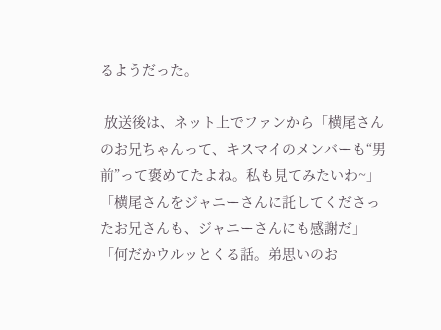るようだった。

 放送後は、ネット上でファンから「横尾さんのお兄ちゃんって、キスマイのメンバーも“男前”って褒めてたよね。私も見てみたいわ~」「横尾さんをジャニーさんに託してくださったお兄さんも、ジャニーさんにも感謝だ」「何だかウルッとくる話。弟思いのお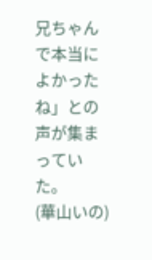兄ちゃんで本当によかったね」との声が集まっていた。
(華山いの)